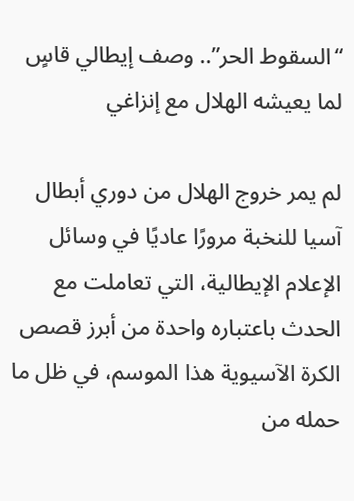“السقوط الحر”.. وصف إيطالي قاسٍ لما يعيشه الهلال مع إنزاغي

لم يمر خروج الهلال من دوري أبطال آسيا للنخبة مرورًا عاديًا في وسائل الإعلام الإيطالية، التي تعاملت مع الحدث باعتباره واحدة من أبرز قصص الكرة الآسيوية هذا الموسم، في ظل ما حمله من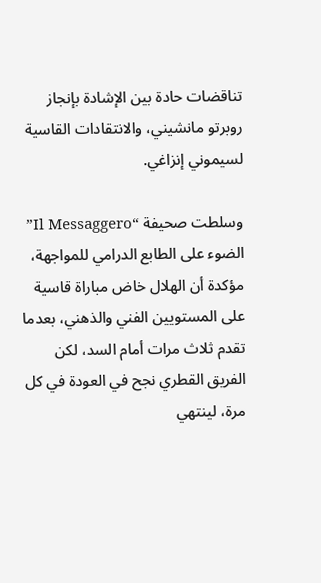تناقضات حادة بين الإشادة بإنجاز روبرتو مانشيني، والانتقادات القاسية لسيموني إنزاغي.

وسلطت صحيفة “Il Messaggero” الضوء على الطابع الدرامي للمواجهة، مؤكدة أن الهلال خاض مباراة قاسية على المستويين الفني والذهني، بعدما تقدم ثلاث مرات أمام السد، لكن الفريق القطري نجح في العودة في كل مرة، لينتهي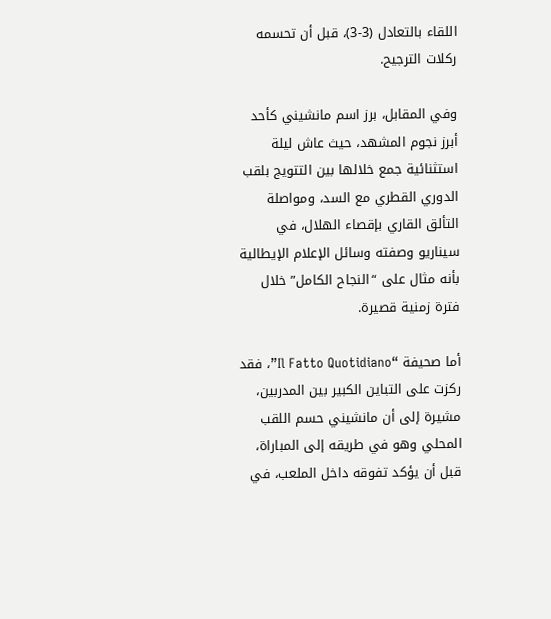اللقاء بالتعادل (3-3)، قبل أن تحسمه ركلات الترجيح.

وفي المقابل، برز اسم مانشيني كأحد أبرز نجوم المشهد، حيث عاش ليلة استثنائية جمع خلالها بين التتويج بلقب الدوري القطري مع السد، ومواصلة التألق القاري بإقصاء الهلال، في سيناريو وصفته وسائل الإعلام الإيطالية بأنه مثال على “النجاح الكامل” خلال فترة زمنية قصيرة.

أما صحيفة “Il Fatto Quotidiano”، فقد ركزت على التباين الكبير بين المدربين، مشيرة إلى أن مانشيني حسم اللقب المحلي وهو في طريقه إلى المباراة، قبل أن يؤكد تفوقه داخل الملعب، في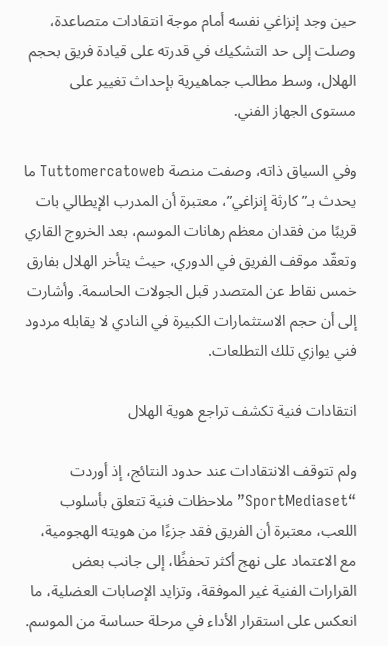حين وجد إنزاغي نفسه أمام موجة انتقادات متصاعدة، وصلت إلى حد التشكيك في قدرته على قيادة فريق بحجم الهلال، وسط مطالب جماهيرية بإحداث تغيير على مستوى الجهاز الفني.

وفي السياق ذاته، وصفت منصة Tuttomercatoweb ما يحدث بـ”كارثة إنزاغي”، معتبرة أن المدرب الإيطالي بات قريبًا من فقدان معظم رهانات الموسم، بعد الخروج القاري وتعقّد موقف الفريق في الدوري، حيث يتأخر الهلال بفارق خمس نقاط عن المتصدر قبل الجولات الحاسمة. وأشارت إلى أن حجم الاستثمارات الكبيرة في النادي لا يقابله مردود فني يوازي تلك التطلعات.

انتقادات فنية تكشف تراجع هوية الهلال

ولم تتوقف الانتقادات عند حدود النتائج، إذ أوردت “SportMediaset” ملاحظات فنية تتعلق بأسلوب اللعب، معتبرة أن الفريق فقد جزءًا من هويته الهجومية، مع الاعتماد على نهج أكثر تحفظًا، إلى جانب بعض القرارات الفنية غير الموفقة، وتزايد الإصابات العضلية، ما انعكس على استقرار الأداء في مرحلة حساسة من الموسم.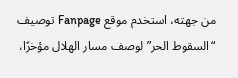من جهته، استخدم موقع Fanpage توصيف “السقوط الحر” لوصف مسار الهلال مؤخرًا،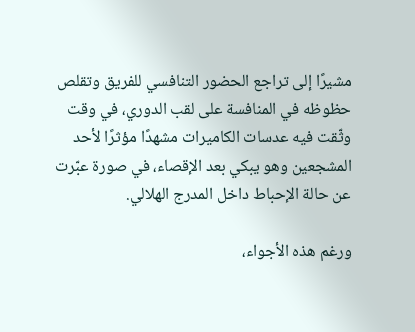مشيرًا إلى تراجع الحضور التنافسي للفريق وتقلص حظوظه في المنافسة على لقب الدوري، في وقت وثّقت فيه عدسات الكاميرات مشهدًا مؤثرًا لأحد المشجعين وهو يبكي بعد الإقصاء، في صورة عبّرت عن حالة الإحباط داخل المدرج الهلالي.

ورغم هذه الأجواء،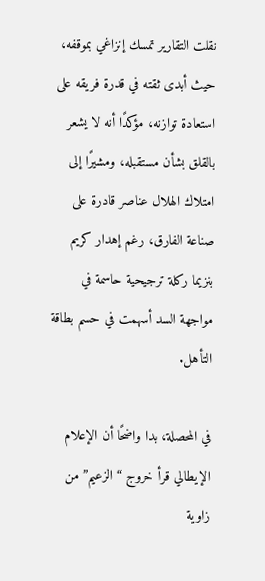نقلت التقارير تمسك إنزاغي بموقفه، حيث أبدى ثقته في قدرة فريقه على استعادة توازنه، مؤكدًا أنه لا يشعر بالقلق بشأن مستقبله، ومشيرًا إلى امتلاك الهلال عناصر قادرة على صناعة الفارق، رغم إهدار كريم بنزيما ركلة ترجيحية حاسمة في مواجهة السد أسهمت في حسم بطاقة التأهل.

في المحصلة، بدا واضحًا أن الإعلام الإيطالي قرأ خروج “الزعيم” من زاوية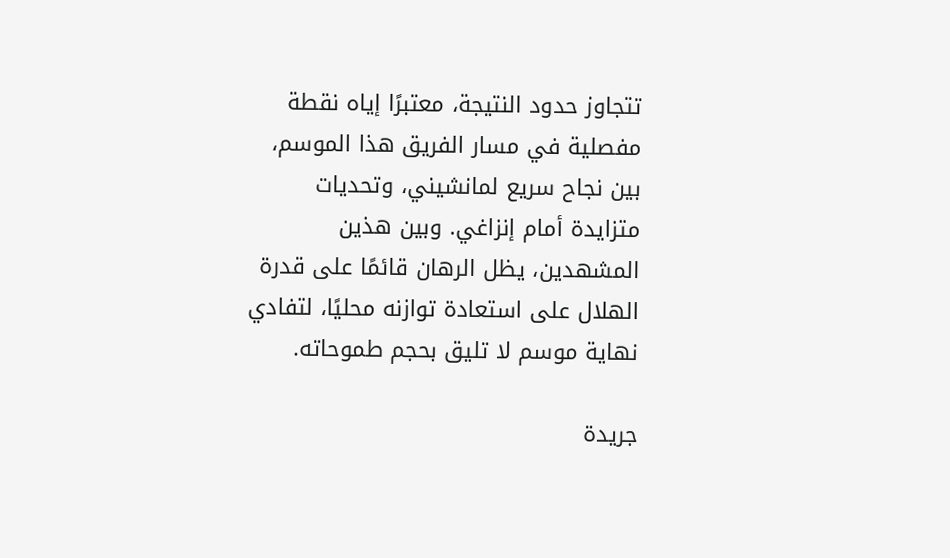تتجاوز حدود النتيجة، معتبرًا إياه نقطة مفصلية في مسار الفريق هذا الموسم، بين نجاح سريع لمانشيني، وتحديات متزايدة أمام إنزاغي. وبين هذين المشهدين، يظل الرهان قائمًا على قدرة الهلال على استعادة توازنه محليًا، لتفادي نهاية موسم لا تليق بحجم طموحاته.

جريدة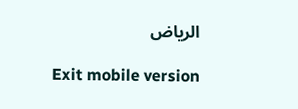الرياض

Exit mobile version